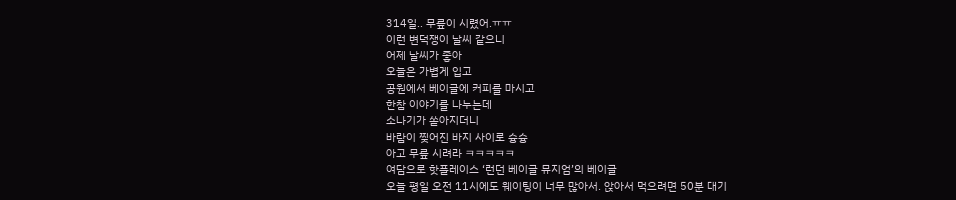314일.. 무릎이 시렸어.ㅠㅠ
이런 변덕쟁이 날씨 같으니
어제 날씨가 좋아
오늘은 가볍게 입고
공원에서 베이글에 커피를 마시고
한참 이야기를 나누는데
소나기가 쏟아지더니
바람이 찢어진 바지 사이로 슝슝
아고 무릎 시려라 ㅋㅋㅋㅋㅋ
여담으로 핫플레이스 ‘런던 베이글 뮤지엄’의 베이글
오늘 평일 오전 11시에도 웨이팅이 너무 많아서. 앉아서 먹으려면 50분 대기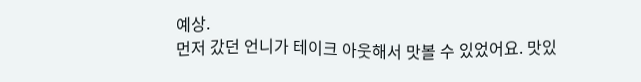예상.
먼저 갔던 언니가 테이크 아웃해서 맛볼 수 있었어요. 맛있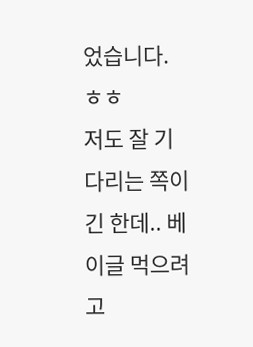었습니다. ㅎㅎ
저도 잘 기다리는 쪽이긴 한데.. 베이글 먹으려고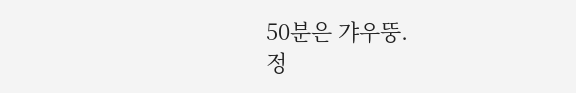50분은 갸우뚱.
정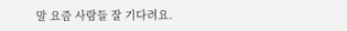말 요즘 사람들 잘 기다려요.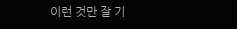이런 것만 잘 기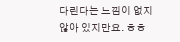다린다는 느낌이 없지 않아 있지만요. ㅎㅎ